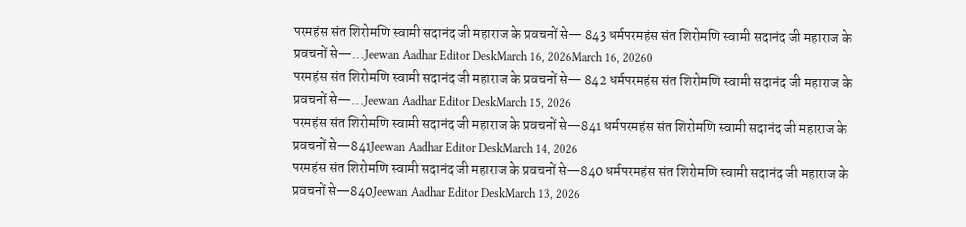परमहंस संत शिरोमणि स्वामी सदानंद जी महाराज के प्रवचनों से— 843 धर्मपरमहंस संत शिरोमणि स्वामी सदानंद जी महाराज के प्रवचनों से—...Jeewan Aadhar Editor DeskMarch 16, 2026March 16, 20260
परमहंस संत शिरोमणि स्वामी सदानंद जी महाराज के प्रवचनों से— 842 धर्मपरमहंस संत शिरोमणि स्वामी सदानंद जी महाराज के प्रवचनों से—...Jeewan Aadhar Editor DeskMarch 15, 2026
परमहंस संत शिरोमणि स्वामी सदानंद जी महाराज के प्रवचनों से—841 धर्मपरमहंस संत शिरोमणि स्वामी सदानंद जी महाराज के प्रवचनों से—841Jeewan Aadhar Editor DeskMarch 14, 2026
परमहंस संत शिरोमणि स्वामी सदानंद जी महाराज के प्रवचनों से—840 धर्मपरमहंस संत शिरोमणि स्वामी सदानंद जी महाराज के प्रवचनों से—840Jeewan Aadhar Editor DeskMarch 13, 2026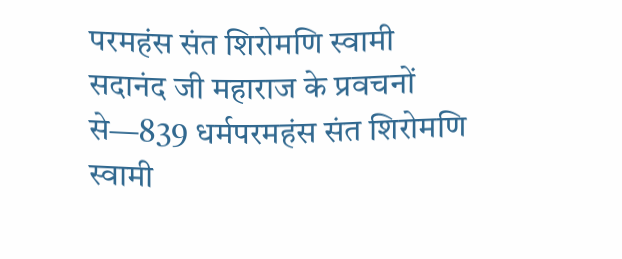परमहंस संत शिरोमणि स्वामी सदानंद जी महाराज के प्रवचनों से—839 धर्मपरमहंस संत शिरोमणि स्वामी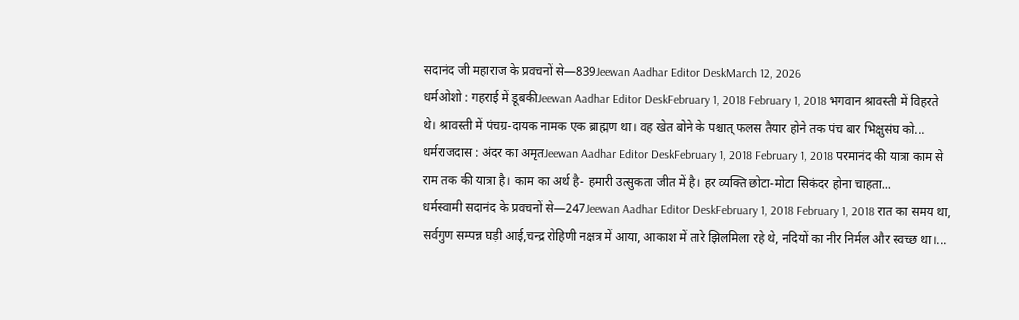सदानंद जी महाराज के प्रवचनों से—839Jeewan Aadhar Editor DeskMarch 12, 2026
धर्मओशो : गहराई में डूबकीJeewan Aadhar Editor DeskFebruary 1, 2018 February 1, 2018 भगवान श्रावस्ती में विहरते थे। श्रावस्ती में पंचग्र-दायक नामक एक ब्राह्मण था। वह खेत बोने के पश्चात् फलस तैयार होने तक पंच बार भिक्षुसंघ को...
धर्मराजदास : अंदर का अमृतJeewan Aadhar Editor DeskFebruary 1, 2018 February 1, 2018 परमानंद की यात्रा काम से राम तक की यात्रा है। काम का अर्थ है- हमारी उत्सुकता जीत में है। हर व्यक्ति छोटा-मोटा सिकंदर होना चाहता...
धर्मस्वामी सदानंद के प्रवचनों से—247Jeewan Aadhar Editor DeskFebruary 1, 2018 February 1, 2018 रात का समय था, सर्वगुण सम्पन्न घड़ी आई,चन्द्र रोहिणी नक्षत्र में आया, आकाश में तारे झिलमिला रहे थे, नदियों का नीर निर्मल और स्वच्छ था।...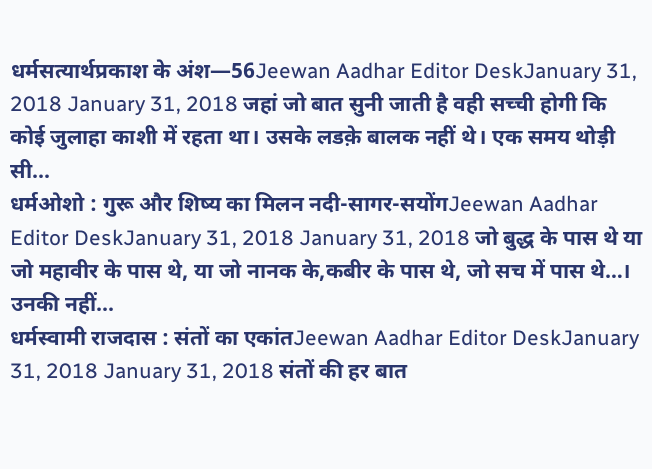धर्मसत्यार्थप्रकाश के अंश—56Jeewan Aadhar Editor DeskJanuary 31, 2018 January 31, 2018 जहां जो बात सुनी जाती है वही सच्ची होगी कि कोई जुलाहा काशी में रहता था। उसके लडक़े बालक नहीं थे। एक समय थोड़ी सी...
धर्मओशो : गुरू और शिष्य का मिलन नदी-सागर-सयोंगJeewan Aadhar Editor DeskJanuary 31, 2018 January 31, 2018 जो बुद्ध के पास थे या जो महावीर के पास थे, या जो नानक के,कबीर के पास थे, जो सच में पास थे…। उनकी नहीं...
धर्मस्वामी राजदास : संतों का एकांतJeewan Aadhar Editor DeskJanuary 31, 2018 January 31, 2018 संतों की हर बात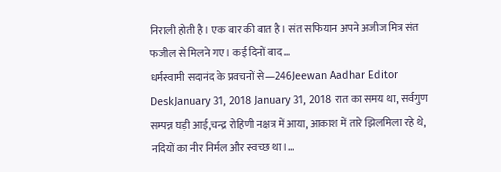निराली होती है। एक बार की बात है। संत सफियान अपने अजीज मित्र संत फजील से मिलने गए। कई दिनों बाद...
धर्मस्वामी सदानंद के प्रवचनों से—246Jeewan Aadhar Editor DeskJanuary 31, 2018 January 31, 2018 रात का समय था, सर्वगुण सम्पन्न घड़ी आई,चन्द्र रोहिणी नक्षत्र में आया, आकाश में तारे झिलमिला रहे थे, नदियों का नीर निर्मल और स्वच्छ था।...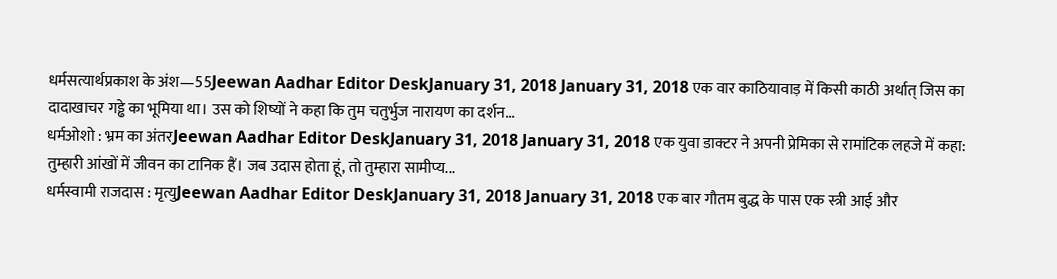धर्मसत्यार्थप्रकाश के अंश—55Jeewan Aadhar Editor DeskJanuary 31, 2018 January 31, 2018 एक वार काठियावाड़ में किसी काठी अर्थात् जिस का दादाखाचर गड्ढे का भूमिया था। उस को शिष्यों ने कहा कि तुम चतुर्भुज नारायण का दर्शन...
धर्मओशो : भ्रम का अंतरJeewan Aadhar Editor DeskJanuary 31, 2018 January 31, 2018 एक युवा डाक्टर ने अपनी प्रेमिका से रामांटिक लहजे में कहा: तुम्हारी आंखों में जीवन का टानिक हैं। जब उदास होता हूं, तो तुम्हारा सामीप्य...
धर्मस्वामी राजदास : मृत्युJeewan Aadhar Editor DeskJanuary 31, 2018 January 31, 2018 एक बार गौतम बुद्ध के पास एक स्त्री आई और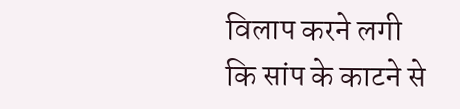विलाप करने लगी कि सांप के काटने से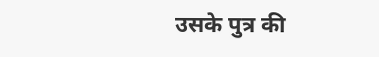उसके पुत्र की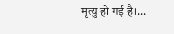मृत्यु हो गई है।...